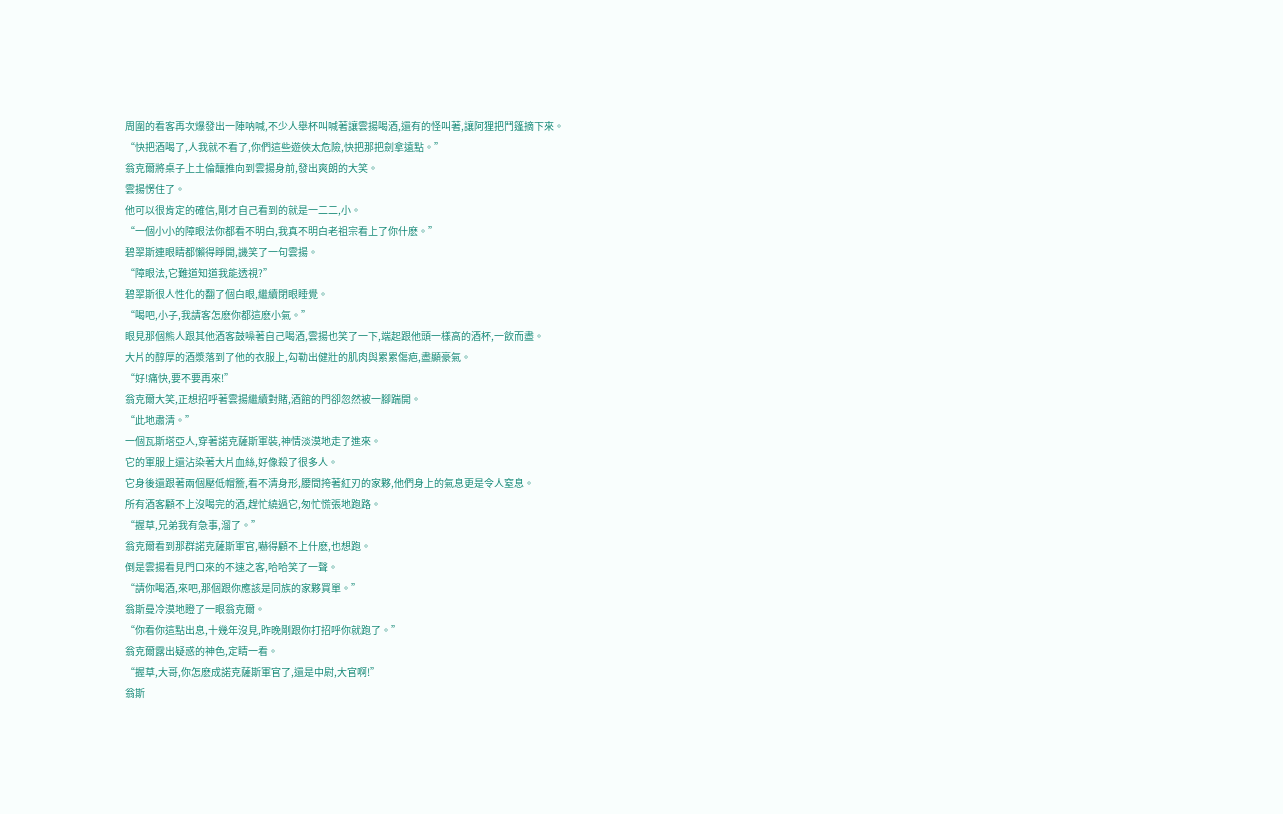周圍的看客再次爆發出一陣呐喊,不少人舉杯叫喊著讓雲揚喝酒,還有的怪叫著,讓阿狸把鬥篷摘下來。
“快把酒喝了,人我就不看了,你們這些遊俠太危險,快把那把劍拿遠點。”
翁克爾將桌子上土倫釀推向到雲揚身前,發出爽朗的大笑。
雲揚愣住了。
他可以很肯定的確信,剛才自己看到的就是一二二,小。
“一個小小的障眼法你都看不明白,我真不明白老祖宗看上了你什麽。”
碧翠斯連眼睛都懶得睜開,譏笑了一句雲揚。
“障眼法,它難道知道我能透視?”
碧翠斯很人性化的翻了個白眼,繼續閉眼睡覺。
“喝吧,小子,我請客怎麽你都這麽小氣。”
眼見那個熊人跟其他酒客鼓噪著自己喝酒,雲揚也笑了一下,端起跟他頭一樣高的酒杯,一飲而盡。
大片的醇厚的酒漿落到了他的衣服上,勾勒出健壯的肌肉與累累傷疤,盡顯豪氣。
“好!痛快,要不要再來!”
翁克爾大笑,正想招呼著雲揚繼續對賭,酒館的門卻忽然被一腳踹開。
“此地肅清。”
一個瓦斯塔亞人,穿著諾克薩斯軍裝,神情淡漠地走了進來。
它的軍服上還沾染著大片血絲,好像殺了很多人。
它身後還跟著兩個壓低帽簷,看不清身形,腰間挎著紅刃的家夥,他們身上的氣息更是令人窒息。
所有酒客顧不上沒喝完的酒,趕忙繞過它,匆忙慌張地跑路。
“握草,兄弟我有急事,溜了。”
翁克爾看到那群諾克薩斯軍官,嚇得顧不上什麽,也想跑。
倒是雲揚看見門口來的不速之客,哈哈笑了一聲。
“請你喝酒,來吧,那個跟你應該是同族的家夥買單。”
翁斯曼冷漠地瞪了一眼翁克爾。
“你看你這點出息,十幾年沒見,昨晚剛跟你打招呼你就跑了。”
翁克爾露出疑惑的神色,定睛一看。
“握草,大哥,你怎麽成諾克薩斯軍官了,還是中尉,大官啊!”
翁斯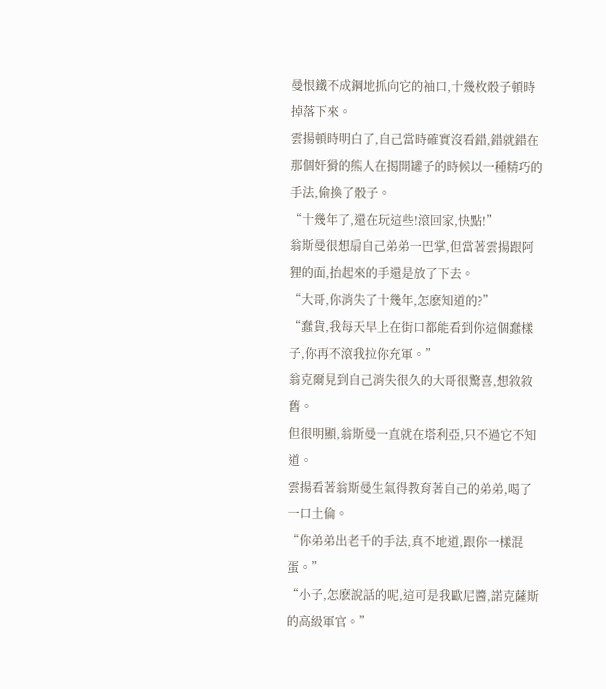曼恨鐵不成鋼地抓向它的袖口,十幾枚骰子頓時掉落下來。
雲揚頓時明白了,自己當時確實沒看錯,錯就錯在那個奸猾的熊人在揭開罐子的時候以一種精巧的手法,偷換了骰子。
“十幾年了,還在玩這些!滾回家,快點!”
翁斯曼很想扇自己弟弟一巴掌,但當著雲揚跟阿狸的面,抬起來的手還是放了下去。
“大哥,你消失了十幾年,怎麽知道的?”
“蠢貨,我每天早上在街口都能看到你這個蠢樣子,你再不滾我拉你充軍。”
翁克爾見到自己消失很久的大哥很驚喜,想敘敘舊。
但很明顯,翁斯曼一直就在塔利亞,只不過它不知道。
雲揚看著翁斯曼生氣得教育著自己的弟弟,喝了一口土倫。
“你弟弟出老千的手法,真不地道,跟你一樣混蛋。”
“小子,怎麽說話的呢,這可是我歐尼醬,諾克薩斯的高級軍官。”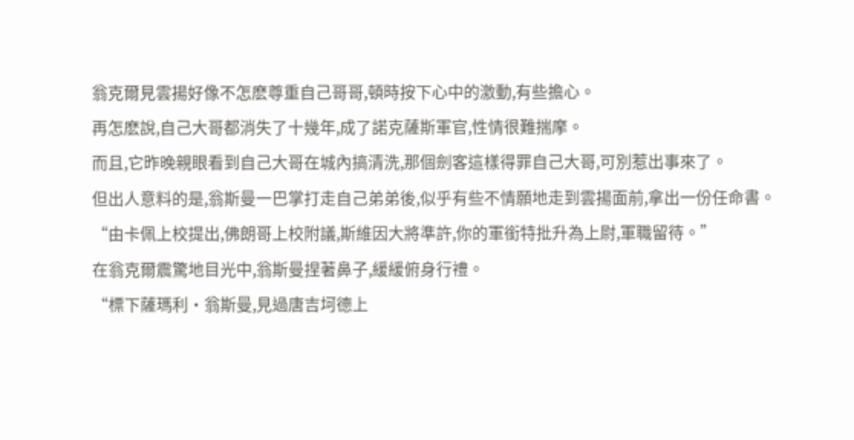翁克爾見雲揚好像不怎麽尊重自己哥哥,頓時按下心中的激動,有些擔心。
再怎麽說,自己大哥都消失了十幾年,成了諾克薩斯軍官,性情很難揣摩。
而且,它昨晚親眼看到自己大哥在城內搞清洗,那個劍客這樣得罪自己大哥,可別惹出事來了。
但出人意料的是,翁斯曼一巴掌打走自己弟弟後,似乎有些不情願地走到雲揚面前,拿出一份任命書。
“由卡佩上校提出,佛朗哥上校附議,斯維因大將準許,你的軍銜特批升為上尉,軍職留待。”
在翁克爾震驚地目光中,翁斯曼捏著鼻子,緩緩俯身行禮。
“標下薩瑪利·翁斯曼,見過唐吉坷德上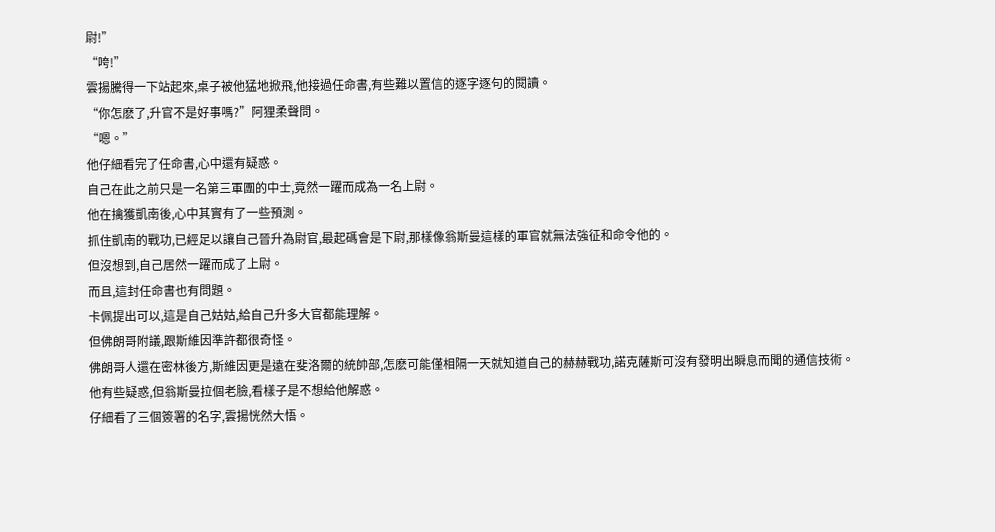尉!”
“咵!”
雲揚騰得一下站起來,桌子被他猛地掀飛,他接過任命書,有些難以置信的逐字逐句的閱讀。
“你怎麽了,升官不是好事嗎?”阿狸柔聲問。
“嗯。”
他仔細看完了任命書,心中還有疑惑。
自己在此之前只是一名第三軍團的中士,竟然一躍而成為一名上尉。
他在擒獲凱南後,心中其實有了一些預測。
抓住凱南的戰功,已經足以讓自己晉升為尉官,最起碼會是下尉,那樣像翁斯曼這樣的軍官就無法強征和命令他的。
但沒想到,自己居然一躍而成了上尉。
而且,這封任命書也有問題。
卡佩提出可以,這是自己姑姑,給自己升多大官都能理解。
但佛朗哥附議,跟斯維因準許都很奇怪。
佛朗哥人還在密林後方,斯維因更是遠在斐洛爾的統帥部,怎麽可能僅相隔一天就知道自己的赫赫戰功,諾克薩斯可沒有發明出瞬息而聞的通信技術。
他有些疑惑,但翁斯曼拉個老臉,看樣子是不想給他解惑。
仔細看了三個簽署的名字,雲揚恍然大悟。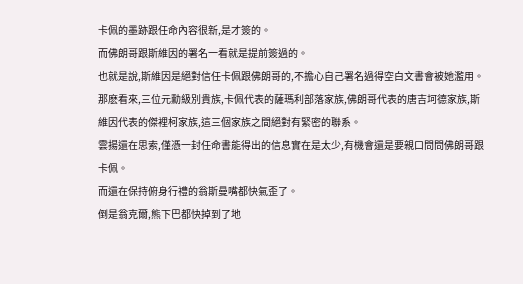卡佩的墨跡跟任命內容很新,是才簽的。
而佛朗哥跟斯維因的署名一看就是提前簽過的。
也就是說,斯維因是絕對信任卡佩跟佛朗哥的,不擔心自己署名過得空白文書會被她濫用。
那麽看來,三位元勳級別貴族,卡佩代表的薩瑪利部落家族,佛朗哥代表的唐吉坷德家族,斯維因代表的傑裡柯家族,這三個家族之間絕對有緊密的聯系。
雲揚還在思索,僅憑一封任命書能得出的信息實在是太少,有機會還是要親口問問佛朗哥跟卡佩。
而還在保持俯身行禮的翁斯曼嘴都快氣歪了。
倒是翁克爾,熊下巴都快掉到了地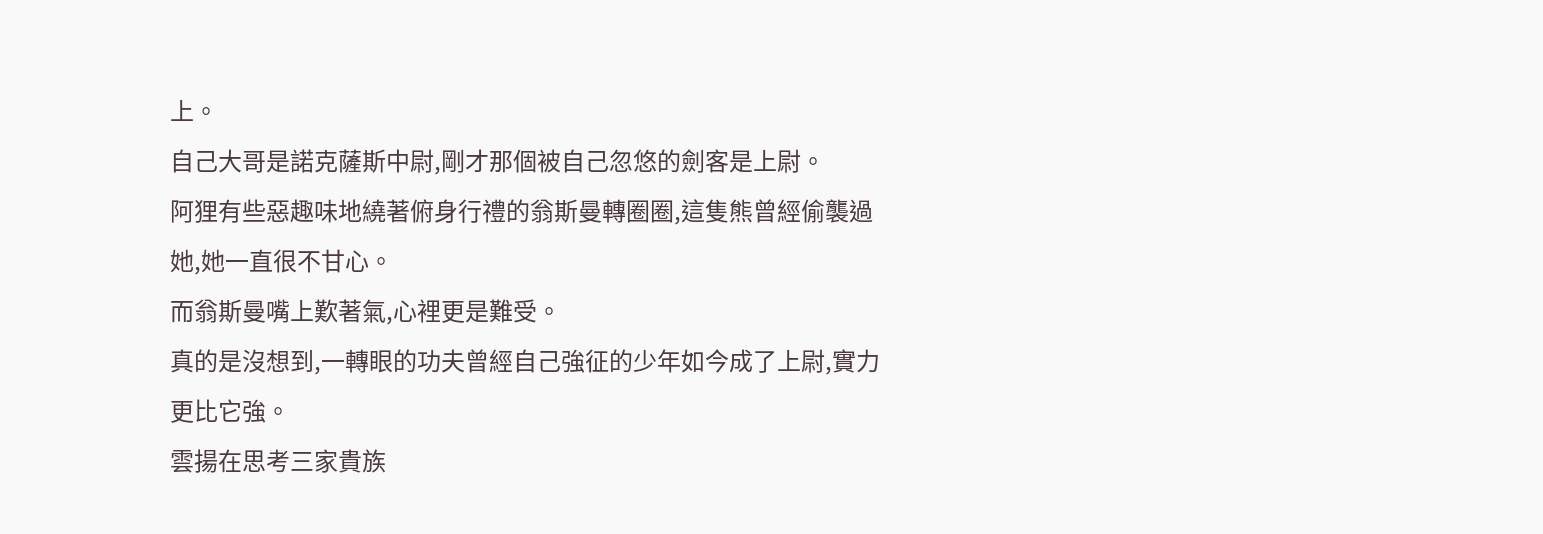上。
自己大哥是諾克薩斯中尉,剛才那個被自己忽悠的劍客是上尉。
阿狸有些惡趣味地繞著俯身行禮的翁斯曼轉圈圈,這隻熊曾經偷襲過她,她一直很不甘心。
而翁斯曼嘴上歎著氣,心裡更是難受。
真的是沒想到,一轉眼的功夫曾經自己強征的少年如今成了上尉,實力更比它強。
雲揚在思考三家貴族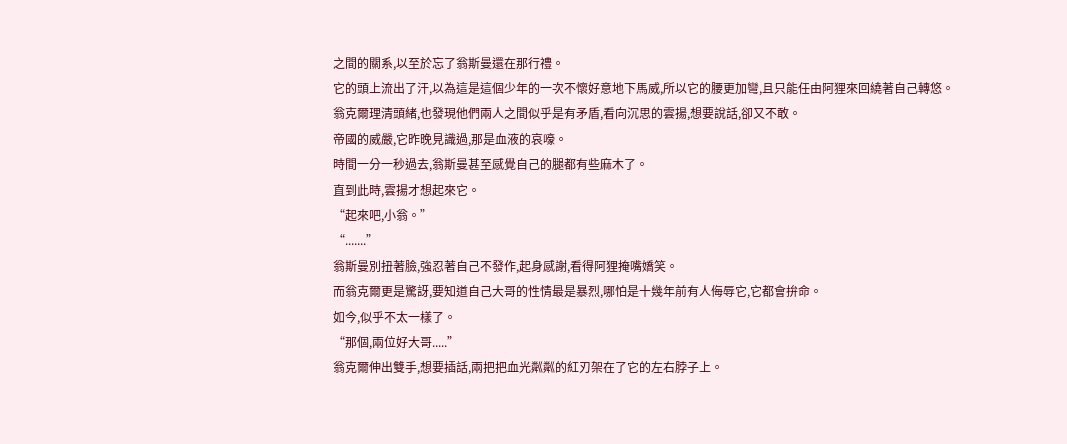之間的關系,以至於忘了翁斯曼還在那行禮。
它的頭上流出了汗,以為這是這個少年的一次不懷好意地下馬威,所以它的腰更加彎,且只能任由阿狸來回繞著自己轉悠。
翁克爾理清頭緒,也發現他們兩人之間似乎是有矛盾,看向沉思的雲揚,想要說話,卻又不敢。
帝國的威嚴,它昨晚見識過,那是血液的哀嚎。
時間一分一秒過去,翁斯曼甚至感覺自己的腿都有些麻木了。
直到此時,雲揚才想起來它。
“起來吧,小翁。”
“.......”
翁斯曼別扭著臉,強忍著自己不發作,起身感謝,看得阿狸掩嘴嬌笑。
而翁克爾更是驚訝,要知道自己大哥的性情最是暴烈,哪怕是十幾年前有人侮辱它,它都會拚命。
如今,似乎不太一樣了。
“那個,兩位好大哥.....”
翁克爾伸出雙手,想要插話,兩把把血光粼粼的紅刃架在了它的左右脖子上。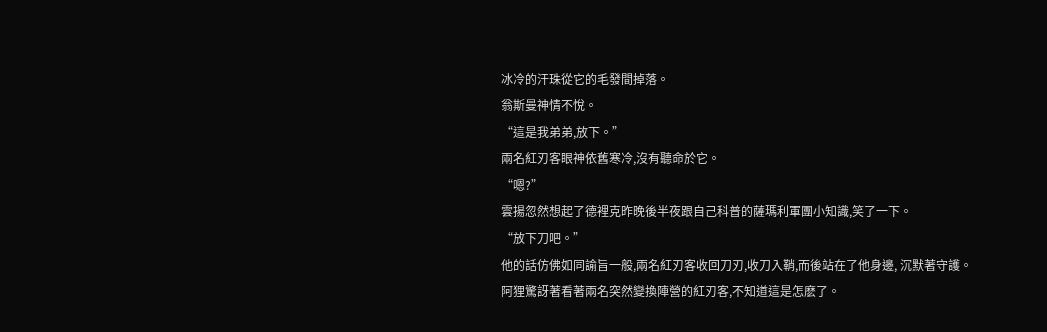冰冷的汗珠從它的毛發間掉落。
翁斯曼神情不悅。
“這是我弟弟,放下。”
兩名紅刃客眼神依舊寒冷,沒有聽命於它。
“嗯?”
雲揚忽然想起了德裡克昨晚後半夜跟自己科普的薩瑪利軍團小知識,笑了一下。
“放下刀吧。”
他的話仿佛如同諭旨一般,兩名紅刃客收回刀刃,收刀入鞘,而後站在了他身邊, 沉默著守護。
阿狸驚訝著看著兩名突然變換陣營的紅刃客,不知道這是怎麽了。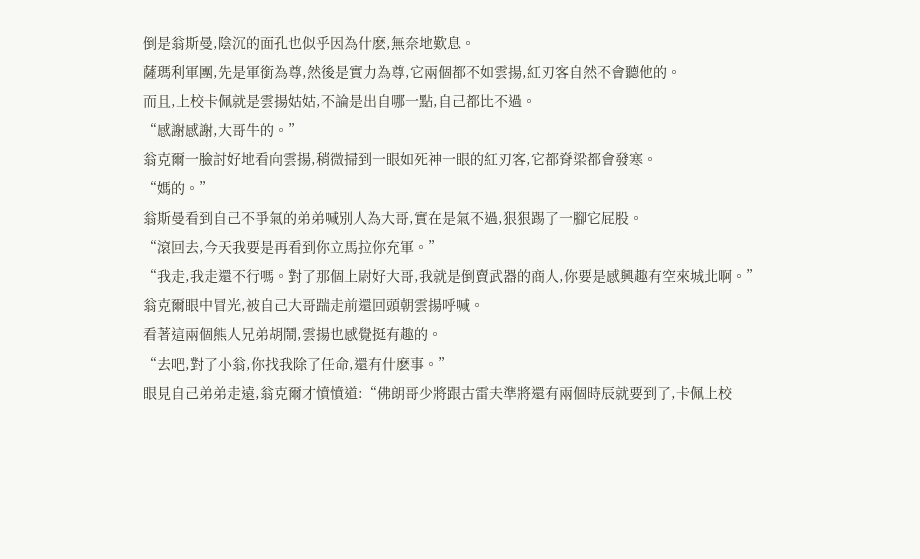倒是翁斯曼,陰沉的面孔也似乎因為什麽,無奈地歎息。
薩瑪利軍團,先是軍銜為尊,然後是實力為尊,它兩個都不如雲揚,紅刃客自然不會聽他的。
而且,上校卡佩就是雲揚姑姑,不論是出自哪一點,自己都比不過。
“感謝感謝,大哥牛的。”
翁克爾一臉討好地看向雲揚,稍微掃到一眼如死神一眼的紅刃客,它都脊梁都會發寒。
“媽的。”
翁斯曼看到自己不爭氣的弟弟喊別人為大哥,實在是氣不過,狠狠踢了一腳它屁股。
“滾回去,今天我要是再看到你立馬拉你充軍。”
“我走,我走還不行嗎。對了那個上尉好大哥,我就是倒賣武器的商人,你要是感興趣有空來城北啊。”
翁克爾眼中冒光,被自己大哥踹走前還回頭朝雲揚呼喊。
看著這兩個熊人兄弟胡鬧,雲揚也感覺挺有趣的。
“去吧,對了小翁,你找我除了任命,還有什麽事。”
眼見自己弟弟走遠,翁克爾才憤憤道:“佛朗哥少將跟古雷夫準將還有兩個時辰就要到了,卡佩上校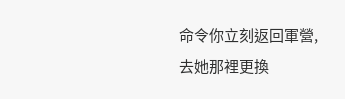命令你立刻返回軍營,去她那裡更換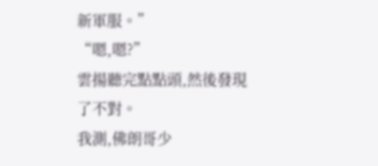新軍服。”
“嗯,嗯?”
雲揚聽完點點頭,然後發現了不對。
我測,佛朗哥少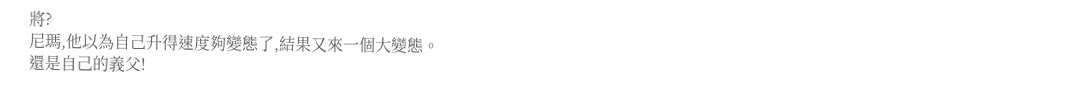將?
尼瑪,他以為自己升得速度夠變態了,結果又來一個大變態。
還是自己的義父!